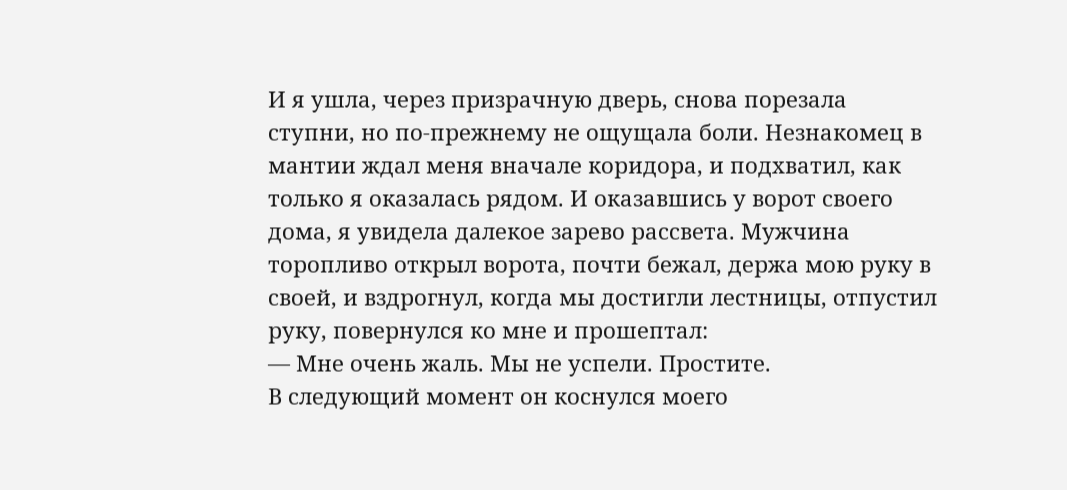И я ушла, через призрачную дверь, снова порезала ступни, но по-прежнему не ощущала боли. Незнакомец в мантии ждал меня вначале коридора, и подхватил, как только я оказалась рядом. И оказавшись у ворот своего дома, я увидела далекое зарево рассвета. Мужчина торопливо открыл ворота, почти бежал, держа мою руку в своей, и вздрогнул, когда мы достигли лестницы, отпустил руку, повернулся ко мне и прошептал:
— Мне очень жаль. Мы не успели. Простите.
В следующий момент он коснулся моего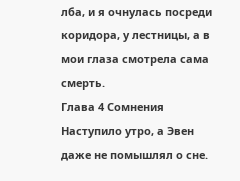лба, и я очнулась посреди коридора, у лестницы, а в мои глаза смотрела сама смерть.
Глава 4 Сомнения
Наступило утро, а Эвен даже не помышлял о сне.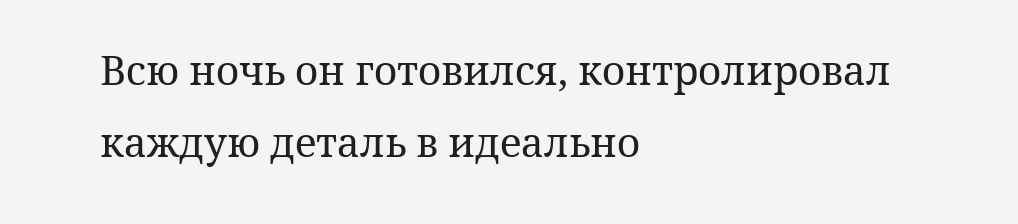Всю ночь он готовился, контролировал каждую деталь в идеально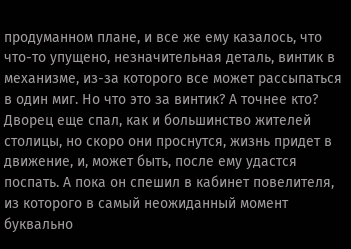продуманном плане, и все же ему казалось, что что-то упущено, незначительная деталь, винтик в механизме, из-за которого все может рассыпаться в один миг. Но что это за винтик? А точнее кто?
Дворец еще спал, как и большинство жителей столицы, но скоро они проснутся, жизнь придет в движение, и, может быть, после ему удастся поспать. А пока он спешил в кабинет повелителя, из которого в самый неожиданный момент буквально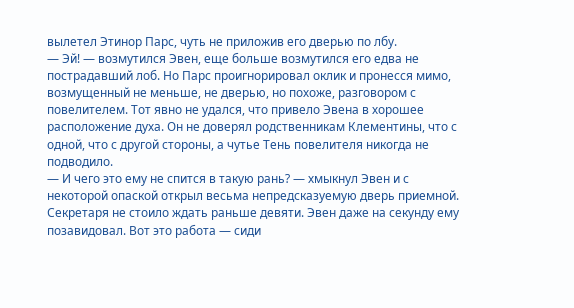вылетел Этинор Парс, чуть не приложив его дверью по лбу.
— Эй! — возмутился Эвен, еще больше возмутился его едва не пострадавший лоб. Но Парс проигнорировал оклик и пронесся мимо, возмущенный не меньше, не дверью, но похоже, разговором с повелителем. Тот явно не удался, что привело Эвена в хорошее расположение духа. Он не доверял родственникам Клементины, что с одной, что с другой стороны, а чутье Тень повелителя никогда не подводило.
— И чего это ему не спится в такую рань? — хмыкнул Эвен и с некоторой опаской открыл весьма непредсказуемую дверь приемной. Секретаря не стоило ждать раньше девяти. Эвен даже на секунду ему позавидовал. Вот это работа — сиди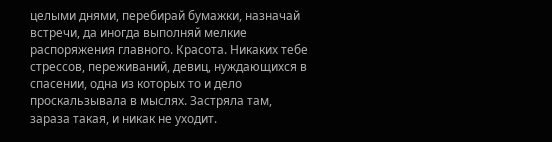целыми днями, перебирай бумажки, назначай встречи, да иногда выполняй мелкие распоряжения главного. Красота. Никаких тебе стрессов, переживаний, девиц, нуждающихся в спасении, одна из которых то и дело проскальзывала в мыслях. Застряла там, зараза такая, и никак не уходит.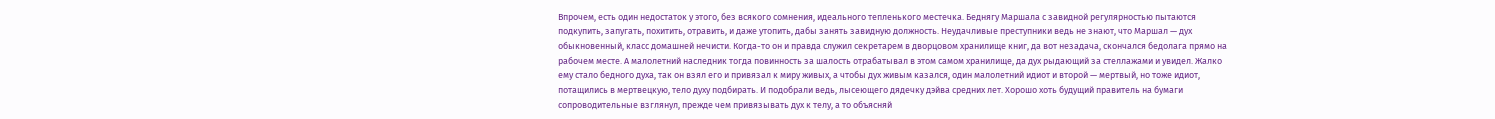Впрочем, есть один недостаток у этого, без всякого сомнения, идеального тепленького местечка. Беднягу Маршала с завидной регулярностью пытаются подкупить, запугать, похитить, отравить, и даже утопить, дабы занять завидную должность. Неудачливые преступники ведь не знают, что Маршал — дух обыкновенный, класс домашней нечисти. Когда-то он и правда служил секретарем в дворцовом хранилище книг, да вот незадача, скончался бедолага прямо на рабочем месте. А малолетний наследник тогда повинность за шалость отрабатывал в этом самом хранилище, да дух рыдающий за стеллажами и увидел. Жалко ему стало бедного духа, так он взял его и привязал к миру живых, а чтобы дух живым казался, один малолетний идиот и второй — мертвый, но тоже идиот, потащились в мертвецкую, тело духу подбирать. И подобрали ведь, лысеющего дядечку дэйва средних лет. Хорошо хоть будущий правитель на бумаги сопроводительные взглянул, прежде чем привязывать дух к телу, а то объясняй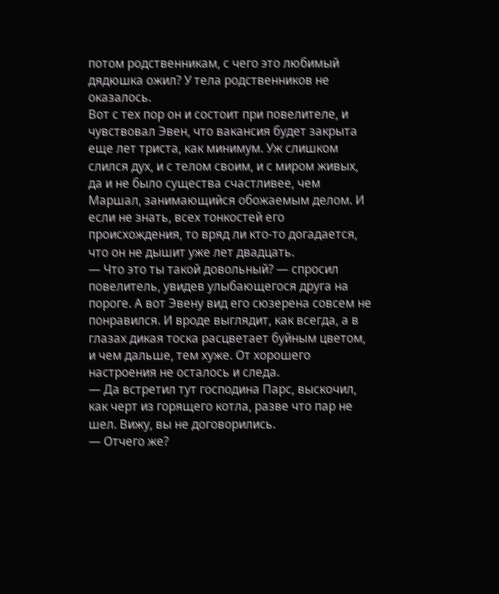потом родственникам, с чего это любимый дядюшка ожил? У тела родственников не оказалось.
Вот с тех пор он и состоит при повелителе, и чувствовал Эвен, что вакансия будет закрыта еще лет триста, как минимум. Уж слишком слился дух, и с телом своим, и с миром живых, да и не было существа счастливее, чем Маршал, занимающийся обожаемым делом. И если не знать, всех тонкостей его происхождения, то вряд ли кто-то догадается, что он не дышит уже лет двадцать.
— Что это ты такой довольный? — спросил повелитель, увидев улыбающегося друга на пороге. А вот Эвену вид его сюзерена совсем не понравился. И вроде выглядит, как всегда, а в глазах дикая тоска расцветает буйным цветом, и чем дальше, тем хуже. От хорошего настроения не осталось и следа.
— Да встретил тут господина Парс, выскочил, как черт из горящего котла, разве что пар не шел. Вижу, вы не договорились.
— Отчего же?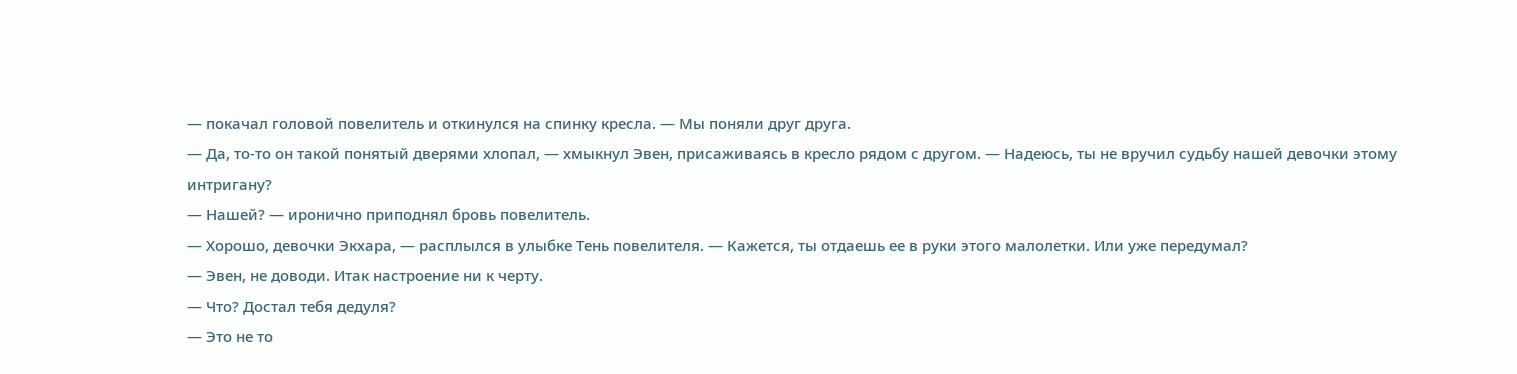— покачал головой повелитель и откинулся на спинку кресла. — Мы поняли друг друга.
— Да, то-то он такой понятый дверями хлопал, — хмыкнул Эвен, присаживаясь в кресло рядом с другом. — Надеюсь, ты не вручил судьбу нашей девочки этому интригану?
— Нашей? — иронично приподнял бровь повелитель.
— Хорошо, девочки Экхара, — расплылся в улыбке Тень повелителя. — Кажется, ты отдаешь ее в руки этого малолетки. Или уже передумал?
— Эвен, не доводи. Итак настроение ни к черту.
— Что? Достал тебя дедуля?
— Это не то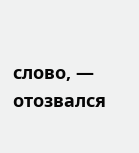слово, — отозвался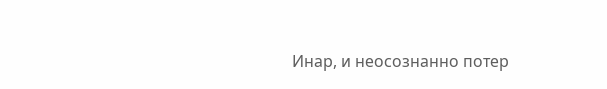Инар, и неосознанно потер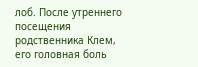лоб. После утреннего посещения родственника Клем, его головная боль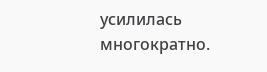усилилась многократно.